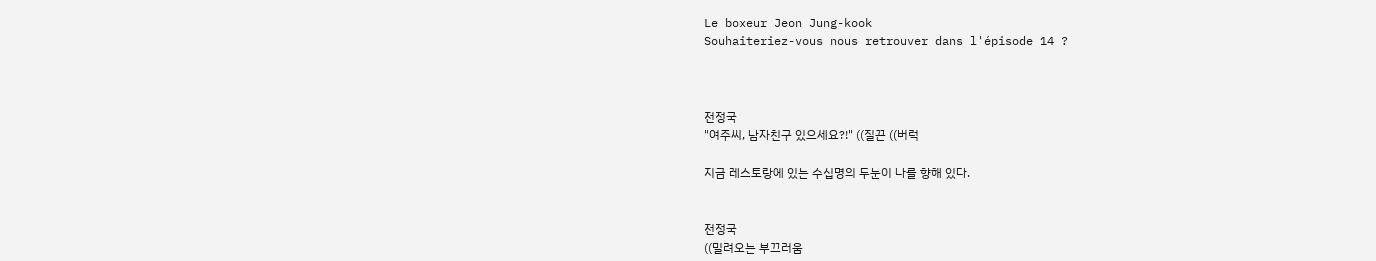Le boxeur Jeon Jung-kook
Souhaiteriez-vous nous retrouver dans l'épisode 14 ?



전정국
"여주씨, 남자친구 있으세요?!" ((질끈 ((버럭

지금 레스토랑에 있는 수십명의 두눈이 나를 향해 있다.


전정국
((밀려오는 부끄러움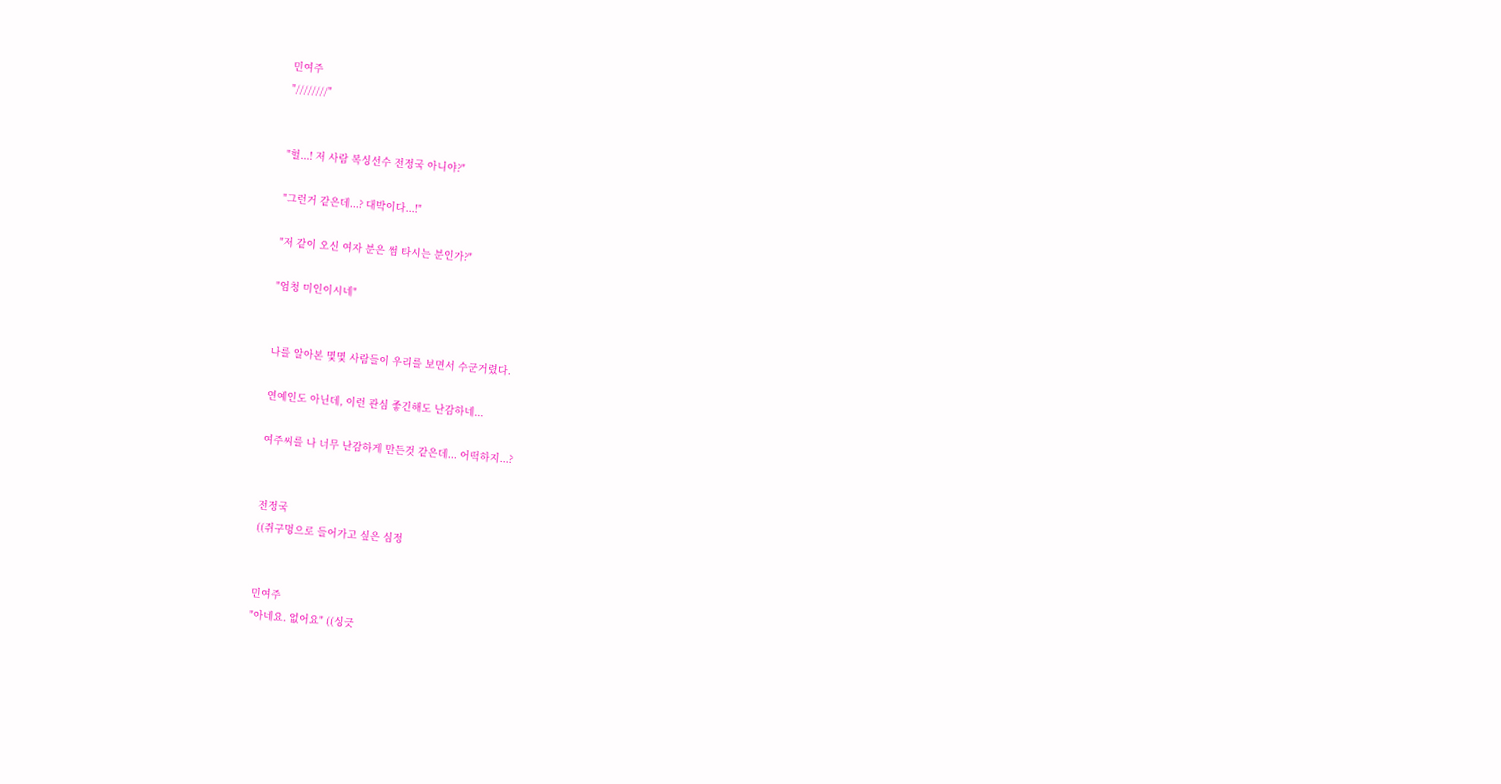민여주
"////////"


"헐...! 저 사람 복싱선수 전정국 아니야?"

"그런거 같은데...? 대박이다...!"

"저 같이 오신 여자 분은 썸 타시는 분인가?"

"엄청 미인이시네"


나를 알아본 몇몇 사람들이 우리를 보면서 수군거렸다.

연예인도 아닌데, 이런 관심 좋긴해도 난감하네...

여주씨를 나 너무 난감하게 만든것 같은데... 어떡하지...?


전정국
((쥐구멍으로 들어가고 싶은 심정


민여주
"아네요. 없어요" ((싱긋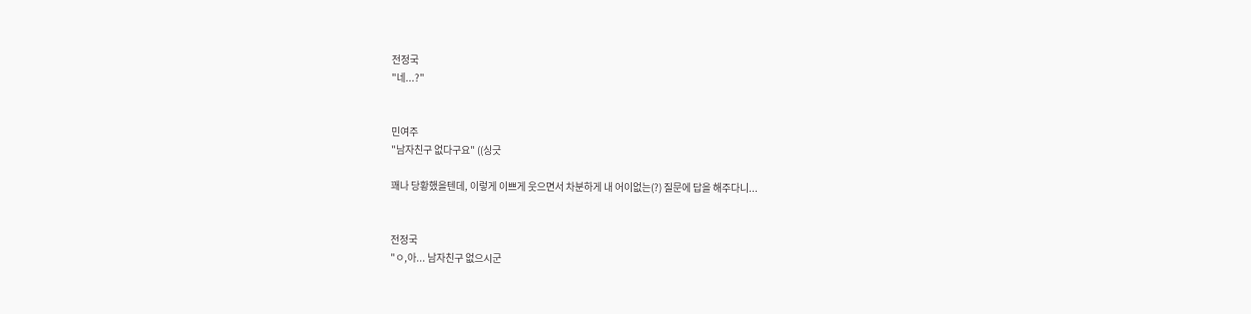전정국
"네...?"


민여주
"남자친구 없다구요" ((싱긋

꽤나 당황했을텐데, 이렇게 이쁘게 웃으면서 차분하게 내 어이없는(?) 질문에 답을 해주다니...


전정국
"ㅇ,아... 남자친구 없으시군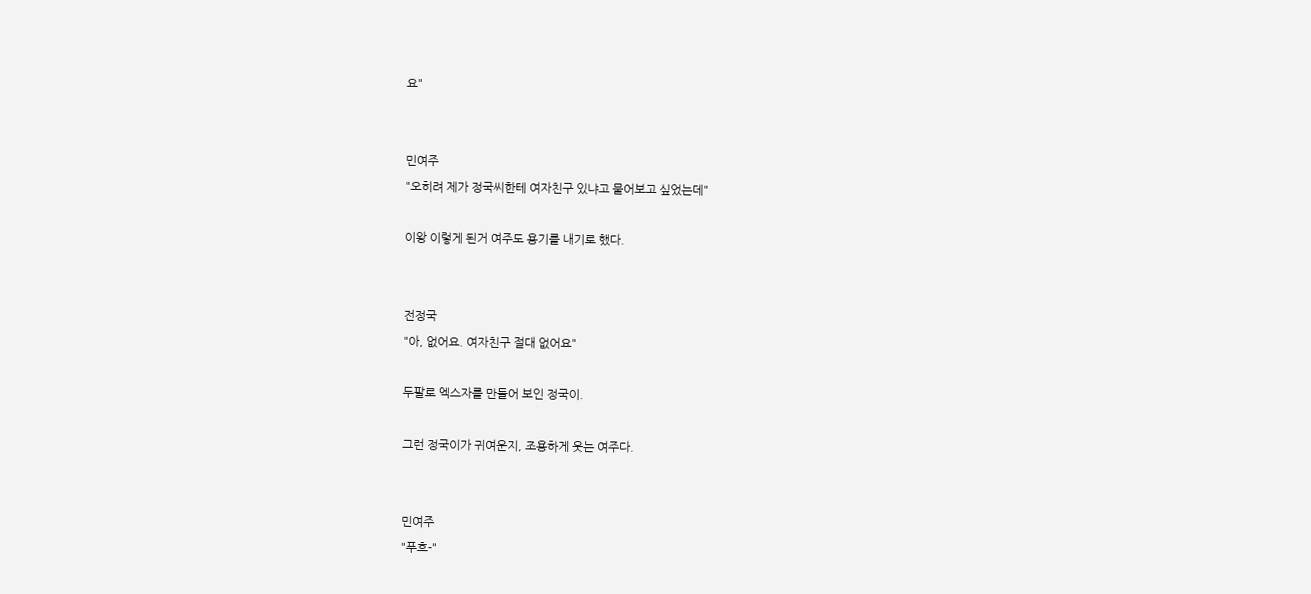요"


민여주
"오히려 제가 정국씨한테 여자친구 있냐고 물어보고 싶었는데"

이왕 이렇게 된거 여주도 용기를 내기로 했다.


전정국
"아, 없어요. 여자친구 절대 없어요"

두팔로 엑스자를 만들어 보인 정국이.

그런 정국이가 귀여운지, 조용하게 웃는 여주다.


민여주
"푸흐-"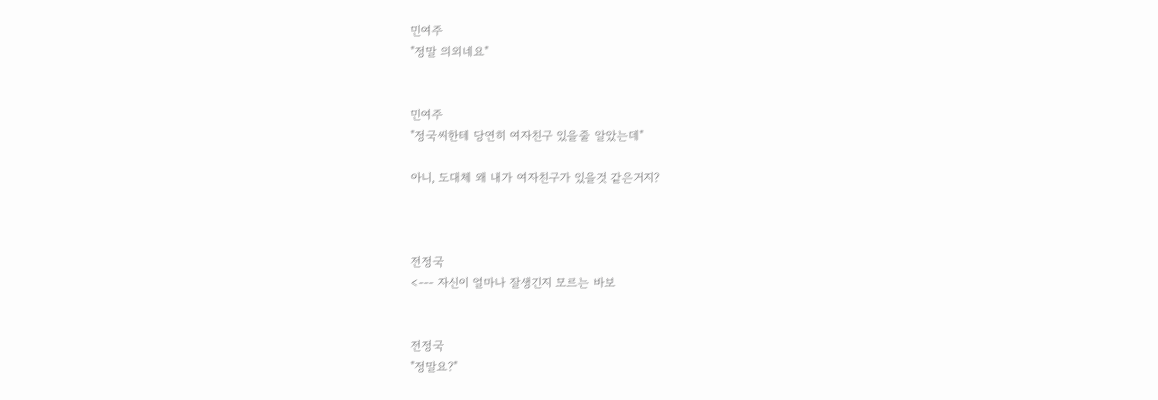민여주
"정말 의외네요"


민여주
"정국씨한테 당연히 여자친구 있을줄 알았는데"

아니, 도대체 왜 내가 여자친구가 있을것 같은거지?



전정국
<--- 자신이 얼마나 잘생긴지 모르는 바보


전정국
"정말요?"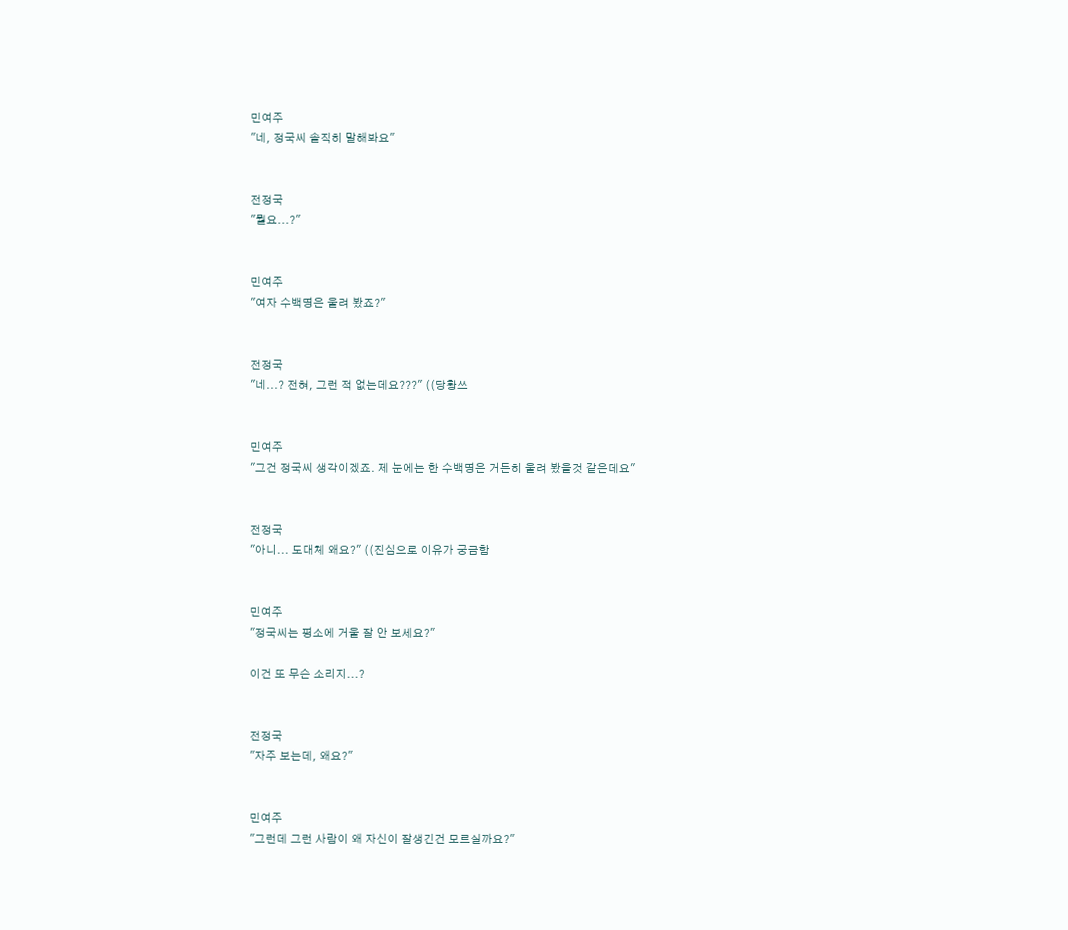민여주
"네, 정국씨 솔직히 말해봐요"


전정국
"뭘요...?"


민여주
"여자 수백명은 울려 봤죠?"


전정국
"네...? 전혀, 그런 적 없는데요???" ((당황쓰


민여주
"그건 정국씨 생각이겠죠. 제 눈에는 한 수백명은 거든히 울려 봤을것 같은데요"


전정국
"아니... 도대체 왜요?" ((진심으로 이유가 궁금함


민여주
"정국씨는 평소에 거울 잘 안 보세요?"

이건 또 무슨 소리지...?


전정국
"자주 보는데, 왜요?"


민여주
"그런데 그런 사람이 왜 자신이 잘생긴건 모르실까요?"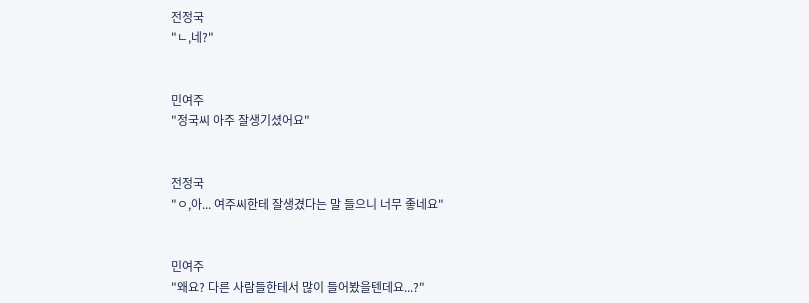전정국
"ㄴ,네?"


민여주
"정국씨 아주 잘생기셨어요"


전정국
"ㅇ,아... 여주씨한테 잘생겼다는 말 들으니 너무 좋네요"


민여주
"왜요? 다른 사람들한테서 많이 들어봤을텐데요...?"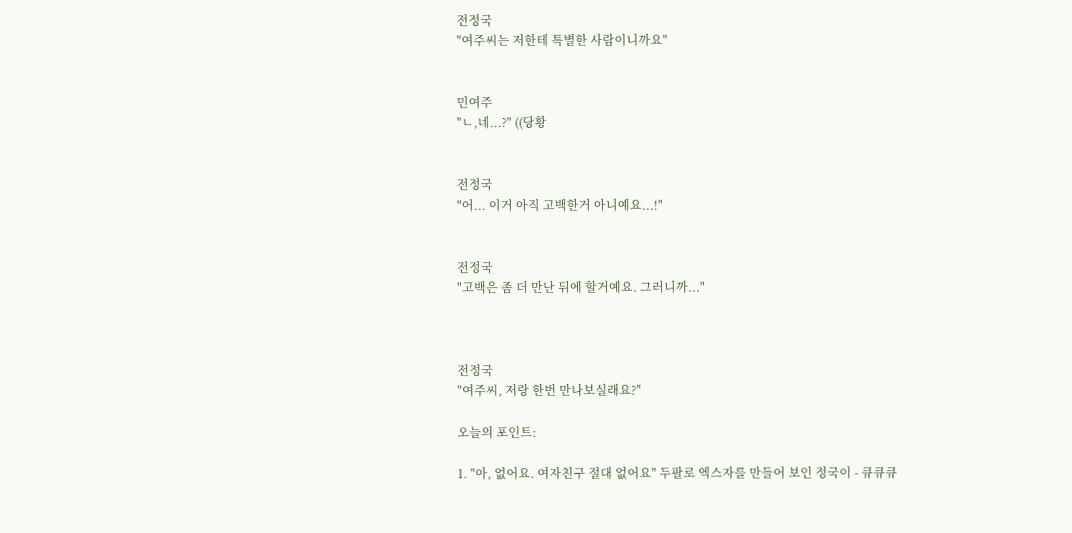전정국
"여주씨는 저한테 특별한 사람이니까요"


민여주
"ㄴ,네...?" ((당황


전정국
"어... 이거 아직 고백한거 아니예요...!"


전정국
"고백은 좀 더 만난 뒤에 할거예요. 그러니까..."



전정국
"여주씨, 저랑 한번 만나보실래요?"

오늘의 포인트:

1. "아, 없어요. 여자친구 절대 없어요" 두팔로 엑스자를 만들어 보인 정국이 - 큐큐큐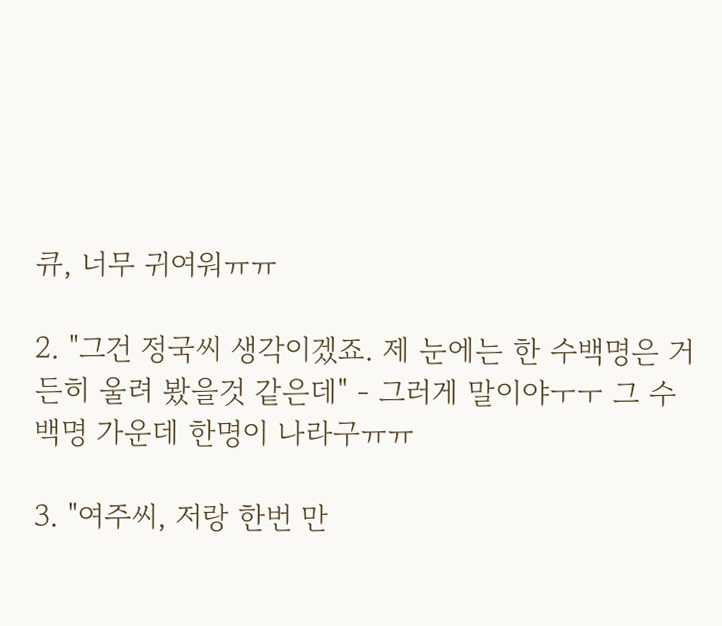큐, 너무 귀여워ㅠㅠ

2. "그건 정국씨 생각이겠죠. 제 눈에는 한 수백명은 거든히 울려 봤을것 같은데" - 그러게 말이야ㅜㅜ 그 수백명 가운데 한명이 나라구ㅠㅠ

3. "여주씨, 저랑 한번 만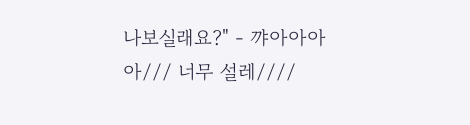나보실래요?" - 꺄아아아아/// 너무 설레////